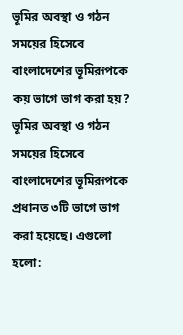ভূমির অবস্থা ও গঠন সময়ের হিসেবে বাংলাদেশের ভূমিরূপকে কয় ভাগে ভাগ করা হয়?
ভূমির অবস্থা ও গঠন সময়ের হিসেবে বাংলাদেশের ভূমিরূপকে প্রধানত ৩টি ভাগে ভাগ করা হয়েছে। এগুলো হলো: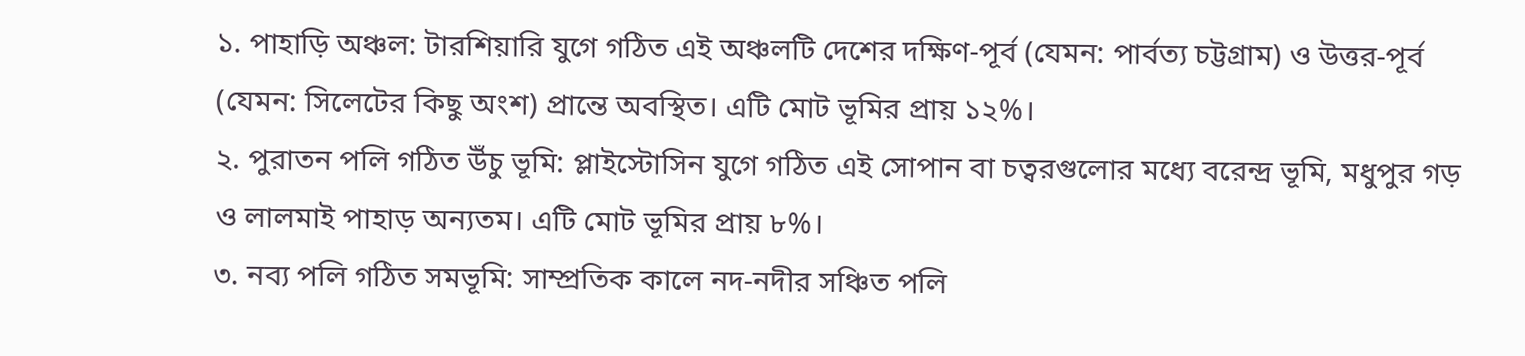১. পাহাড়ি অঞ্চল: টারশিয়ারি যুগে গঠিত এই অঞ্চলটি দেশের দক্ষিণ-পূর্ব (যেমন: পার্বত্য চট্টগ্রাম) ও উত্তর-পূর্ব (যেমন: সিলেটের কিছু অংশ) প্রান্তে অবস্থিত। এটি মোট ভূমির প্রায় ১২%।
২. পুরাতন পলি গঠিত উঁচু ভূমি: প্লাইস্টোসিন যুগে গঠিত এই সোপান বা চত্বরগুলোর মধ্যে বরেন্দ্র ভূমি, মধুপুর গড় ও লালমাই পাহাড় অন্যতম। এটি মোট ভূমির প্রায় ৮%।
৩. নব্য পলি গঠিত সমভূমি: সাম্প্রতিক কালে নদ-নদীর সঞ্চিত পলি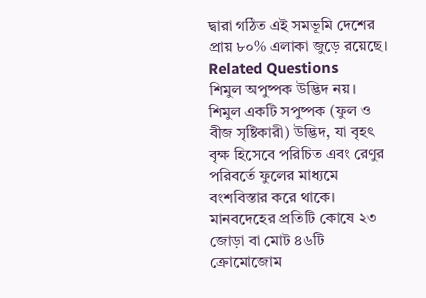দ্বারা গঠিত এই সমভূমি দেশের প্রায় ৮০% এলাকা জুড়ে রয়েছে।
Related Questions
শিমুল অপুষ্পক উদ্ভিদ নয়। শিমুল একটি সপুষ্পক (ফুল ও বীজ সৃষ্টিকারী) উদ্ভিদ, যা বৃহৎ বৃক্ষ হিসেবে পরিচিত এবং রেণুর পরিবর্তে ফুলের মাধ্যমে বংশবিস্তার করে থাকে।
মানবদেহের প্রতিটি কোষে ২৩ জোড়া বা মোট ৪৬টি ক্রোমোজোম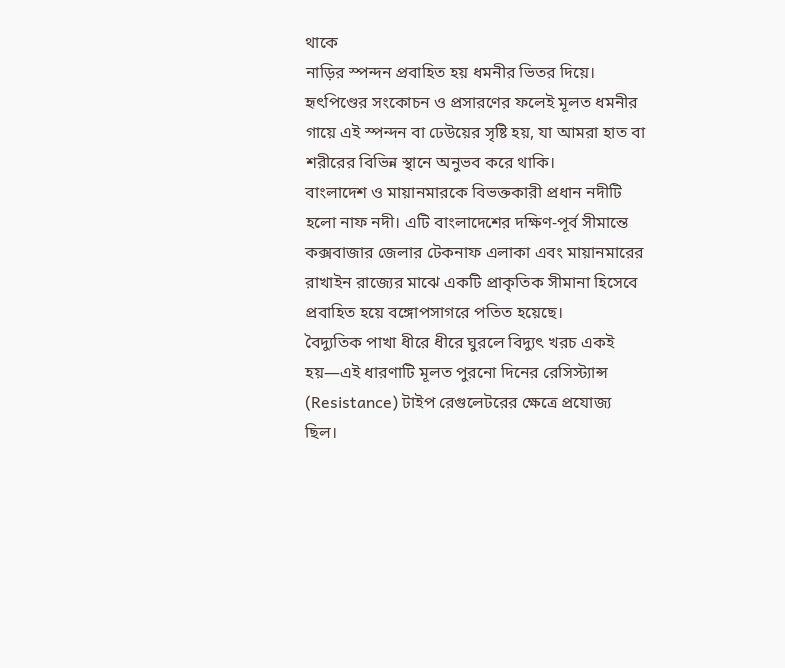থাকে
নাড়ির স্পন্দন প্রবাহিত হয় ধমনীর ভিতর দিয়ে। হৃৎপিণ্ডের সংকোচন ও প্রসারণের ফলেই মূলত ধমনীর গায়ে এই স্পন্দন বা ঢেউয়ের সৃষ্টি হয়, যা আমরা হাত বা শরীরের বিভিন্ন স্থানে অনুভব করে থাকি।
বাংলাদেশ ও মায়ানমারকে বিভক্তকারী প্রধান নদীটি হলো নাফ নদী। এটি বাংলাদেশের দক্ষিণ-পূর্ব সীমান্তে কক্সবাজার জেলার টেকনাফ এলাকা এবং মায়ানমারের রাখাইন রাজ্যের মাঝে একটি প্রাকৃতিক সীমানা হিসেবে প্রবাহিত হয়ে বঙ্গোপসাগরে পতিত হয়েছে।
বৈদ্যুতিক পাখা ধীরে ধীরে ঘুরলে বিদ্যুৎ খরচ একই হয়—এই ধারণাটি মূলত পুরনো দিনের রেসিস্ট্যান্স (Resistance) টাইপ রেগুলেটরের ক্ষেত্রে প্রযোজ্য ছিল।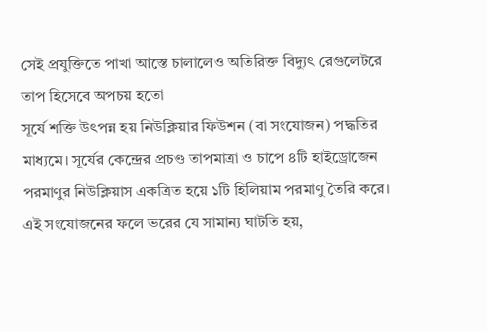সেই প্রযুক্তিতে পাখা আস্তে চালালেও অতিরিক্ত বিদ্যুৎ রেগুলেটরে তাপ হিসেবে অপচয় হতো
সূর্যে শক্তি উৎপন্ন হয় নিউক্লিয়ার ফিউশন (বা সংযোজন) পদ্ধতির মাধ্যমে। সূর্যের কেন্দ্রের প্রচণ্ড তাপমাত্রা ও চাপে ৪টি হাইড্রোজেন পরমাণুর নিউক্লিয়াস একত্রিত হয়ে ১টি হিলিয়াম পরমাণু তৈরি করে। এই সংযোজনের ফলে ভরের যে সামান্য ঘাটতি হয়,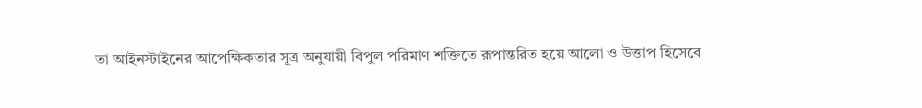তা আইনস্টাইনের আপেক্ষিকতার সূত্র অনুযায়ী বিপুল পরিমাণ শক্তিতে রূপান্তরিত হয়ে আলো ও উত্তাপ হিসেবে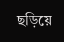ছড়িয়ে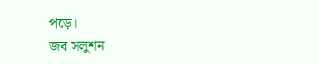পড়ে।
জব সলুশন